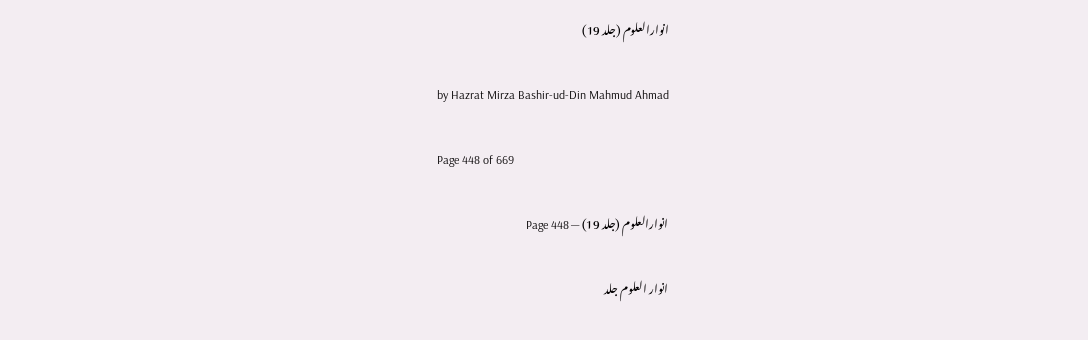انوارالعلوم (جلد 19)

by Hazrat Mirza Bashir-ud-Din Mahmud Ahmad

Page 448 of 669

انوارالعلوم (جلد 19) — Page 448

انوار العلوم جلد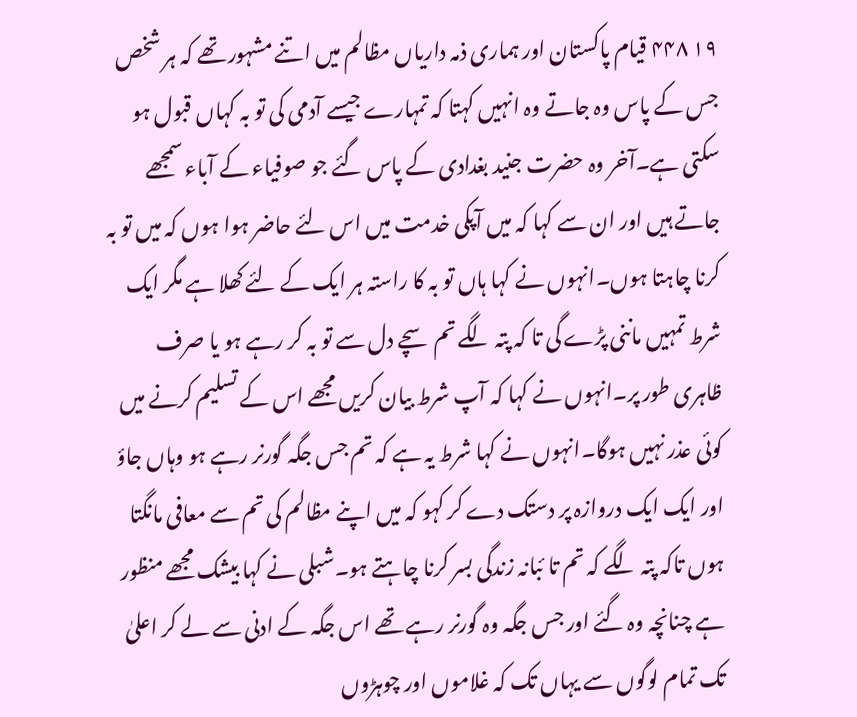۱۹ ۴۴۸ قیام پاکستان اور ہماری ذمہ داریاں مظالم میں اتنے مشہور تھے کہ ہر شخص جس کے پاس وہ جاتے وہ انہیں کہتا کہ تمہارے جیسے آدمی کی تو بہ کہاں قبول ہو سکتی ہے۔آخر وہ حضرت جنید بغدادی کے پاس گئے جو صوفیاء کے آباء سمجھے جاتے ہیں اور ان سے کہا کہ میں آپکی خدمت میں اس لئے حاضر ہوا ہوں کہ میں تو بہ کرنا چاہتا ہوں۔انہوں نے کہا ہاں تو بہ کا راستہ ہر ایک کے لئے کھلا ہے مگر ایک شرط تمہیں ماننی پڑے گی تا کہ پتہ لگے تم سچے دل سے تو بہ کر رہے ہو یا صرف ظاہری طور پر۔انہوں نے کہا کہ آپ شرط بیان کریں مجھے اس کے تسلیم کرنے میں کوئی عذر نہیں ہوگا۔انہوں نے کہا شرط یہ ہے کہ تم جس جگہ گورنر رہے ہو وہاں جاؤ اور ایک ایک دروازہ پر دستک دے کر کہو کہ میں اپنے مظالم کی تم سے معافی مانگتا ہوں تاکہ پتہ لگے کہ تم تا ئبانہ زندگی بسر کرنا چاہتے ہو۔شبلی نے کہا بیشک مجھے منظور ہے چنانچہ وہ گئے اور جس جگہ وہ گورنر رہے تھے اس جگہ کے ادنی سے لے کر اعلیٰ تک تمام لوگوں سے یہاں تک کہ غلاموں اور چوہڑوں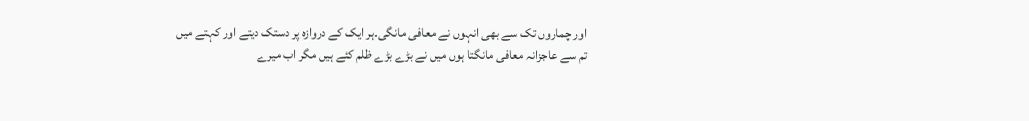اور چماروں تک سے بھی انہوں نے معافی مانگی۔ہر ایک کے دروازہ پر دستک دیتے اور کہتے میں تم سے عاجزانہ معافی مانگتا ہوں میں نے بڑے بڑے ظلم کئے ہیں مگر اب میرے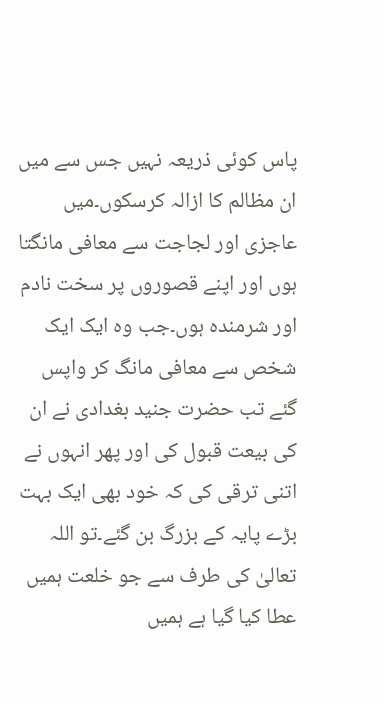پاس کوئی ذریعہ نہیں جس سے میں ان مظالم کا ازالہ کرسکوں۔میں عاجزی اور لجاجت سے معافی مانگتا ہوں اور اپنے قصوروں پر سخت نادم اور شرمندہ ہوں۔جب وہ ایک ایک شخص سے معافی مانگ کر واپس گئے تب حضرت جنید بغدادی نے ان کی بیعت قبول کی اور پھر انہوں نے اتنی ترقی کی کہ خود بھی ایک بہت بڑے پایہ کے بزرگ بن گئے۔تو اللہ تعالیٰ کی طرف سے جو خلعت ہمیں عطا کیا گیا ہے ہمیں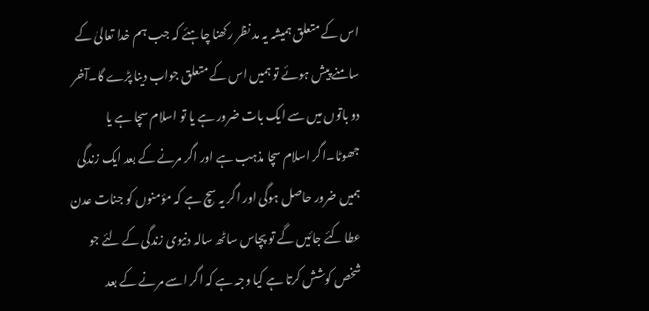اس کے متعلق ہمیشہ یہ مد نظر رکھنا چاہئے کہ جب ہم خدا تعالیٰ کے سامنے پیش ہوئے تو ہمیں اس کے متعلق جواب دینا پڑے گا۔آخر دو باتوں میں سے ایک بات ضرور ہے یا تو اسلام سچا ہے یا جھوٹا۔اگر اسلام سچا مذہب ہے اور اگر مرنے کے بعد ایک زندگی ہمیں ضرور حاصل ہوگی اور اگر یہ سچ ہے کہ مؤمنوں کو جنات عدن عطا کئے جائیں گے تو پچاس ساٹھ سالہ دنیوی زندگی کے لئے جو شخص کوشش کرتا ہے کیا وجہ ہے کہ اگر اسے مرنے کے بعد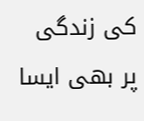کی زندگی پر بھی ایسا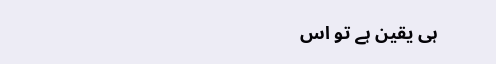ہی یقین ہے تو اس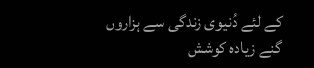کے لئے دُنیوی زندگی سے ہزاروں گنے زیادہ کوشش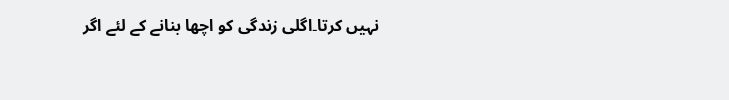نہیں کرتا۔اگلی زندگی کو اچھا بنانے کے لئے اگر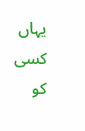یہاں کسی کو